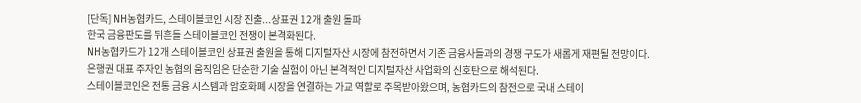[단독] NH농협카드, 스테이블코인 시장 진출...상표권 12개 출원 돌파
한국 금융판도를 뒤흔들 스테이블코인 전쟁이 본격화된다.
NH농협카드가 12개 스테이블코인 상표권 출원을 통해 디지털자산 시장에 참전하면서 기존 금융사들과의 경쟁 구도가 새롭게 재편될 전망이다.
은행권 대표 주자인 농협의 움직임은 단순한 기술 실험이 아닌 본격적인 디지털자산 사업화의 신호탄으로 해석된다.
스테이블코인은 전통 금융 시스템과 암호화폐 시장을 연결하는 가교 역할로 주목받아왔으며, 농협카드의 참전으로 국내 스테이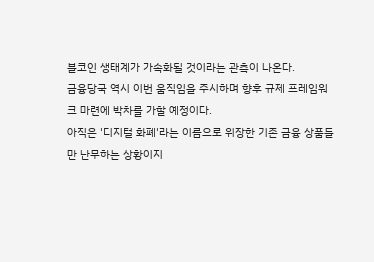블코인 생태계가 가속화될 것이라는 관측이 나온다.
금융당국 역시 이번 움직임을 주시하며 향후 규제 프레임워크 마련에 박차를 가할 예정이다.
아직은 '디지털 화폐'라는 이름으로 위장한 기존 금융 상품들만 난무하는 상황이지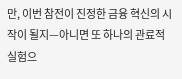만, 이번 참전이 진정한 금융 혁신의 시작이 될지—아니면 또 하나의 관료적 실험으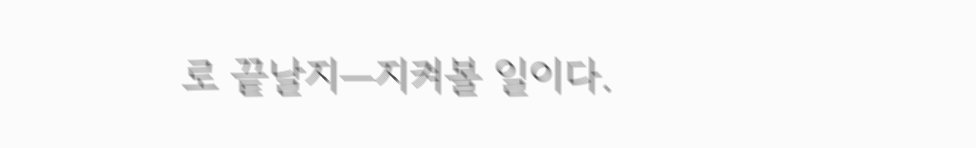로 끝날지—지켜볼 일이다.